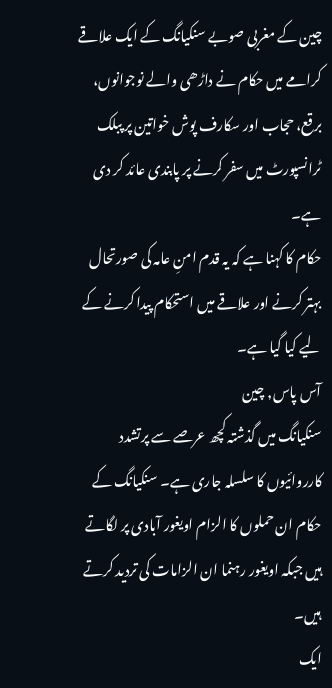چین کے مغربی صوبے سنکیانگ کے ایک علاقے کرامے میں حکام نے داڑھی والے نوجوانوں، برقع، حجاب اور سکارف پوش خواتین پر پبلک ٹرانسپورٹ میں سفر کرنے پر پابندی عائد کر دی ہے۔
حکام کا کہنا ہے کہ یہ قدم امنِ عامہ کی صورتحال بہتر کرنے اور علاقے میں استحکام پیدا کرنے کے لیے کیا گیا ہے۔
آس پاس, چین
سنکیانگ میں گذشتہ کچھ عرصے سے پرتشدد کارروائیوں کا سلسلہ جاری ہے۔ سنکیانگ کے حکام ان حملوں کا الزام اویغور آبادی پر لگاتے ہیں جبکہ اویغور رہنما ان الزامات کی تردید کرتے ہیں۔
ایک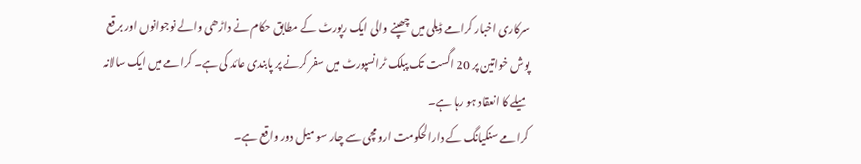سرکاری اخبار کرامے ڈیلی میں چھپنے والی ایک رپورٹ کے مطابق حکام نے داڑھی والے نوجوانوں اور برقع پوش خواتین پر 20 اگست تک پبلک ٹرانسپورٹ میں سفر کرنے پر پابندی عائد کی ہے۔ کرامے میں ایک سالانہ میلے کا انعقاد ہو رہا ہے۔
کرامے سنکیانگ کے دارالحکومت ارومچی سے چار سو میل دور واقع ہے۔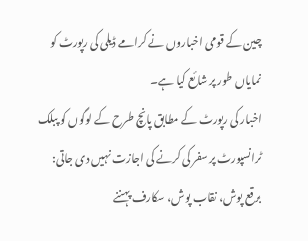چین کے قومی اخباروں نے کرامے ڈیلی کی رپورٹ کو نمایاں طور پر شائع کیا ہے۔
اخبار کی رپورٹ کے مطابق پانچ طرح کے لوگوں کو پبلک ٹرانسپورٹ پر سفر کی کرنے کی اجازت نہیں دی جاتی: برقع پوش، نقاب پوش، سکارف پہننے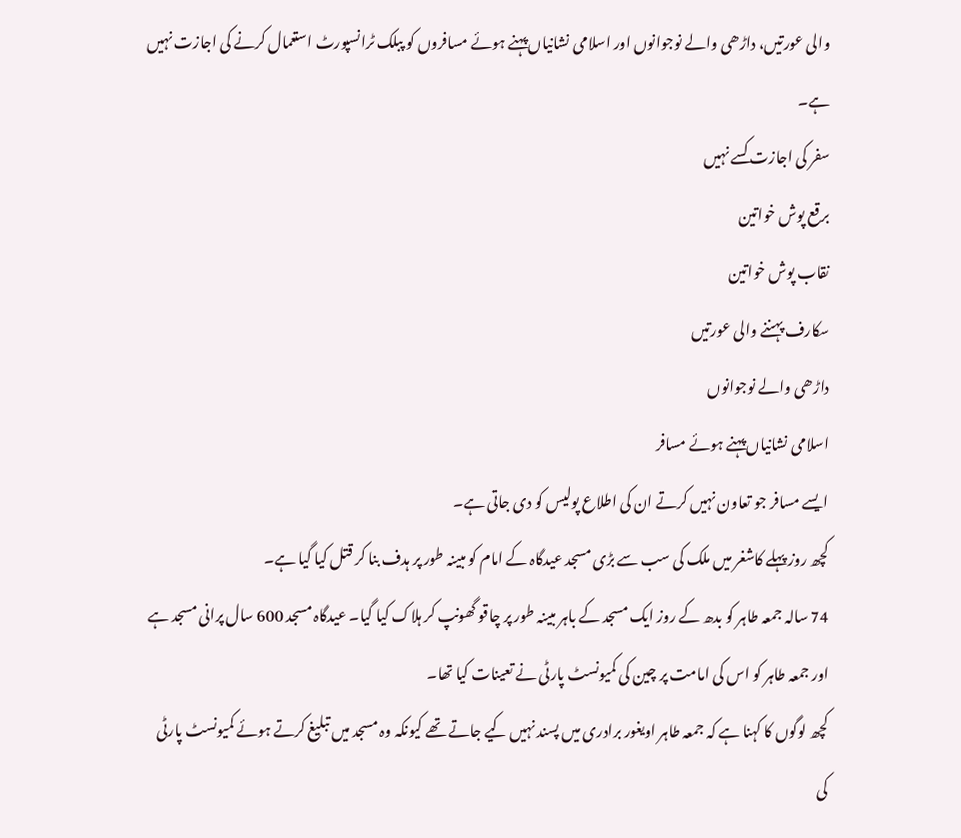والی عورتیں، داڑھی والے نوجوانوں اور اسلامی نشانیاں پہنے ہوئے مسافروں کو پبلک ٹرانسپورٹ استعمال کرنے کی اجازت نہیں ہے۔
سفر کی اجازت کسے نہیں
برقع پوش خواتین
نقاب پوش خواتین
سکارف پہننے والی عورتیں
داڑھی والے نوجوانوں
اسلامی نشانیاں پہنے ہوئے مسافر
ایسے مسافر جو تعاون نہیں کرتے ان کی اطلاع پولیس کو دی جاتی ہے۔
کچھ روز پہلے کاشغر میں ملک کی سب سے بڑی مسجد عیدگاہ کے امام کو مبینہ طور پر ہدف بنا کر قتل کیا گیا ہے۔
74 سالہ جمعہ طاہر کو بدھ کے روز ایک مسجد کے باہر مبینہ طور پر چاقو گھونپ کر ہلاک کیا گیا۔ عیدگاہ مسجد 600 سال پرانی مسجد ہے اور جمعہ طاہر کو اس کی امامت پر چین کی کمیونسٹ پارٹی نے تعینات کیا تھا۔
کچھ لوگوں کا کہنا ہے کہ جمعہ طاہر اویغور برادری میں پسند نہیں کیے جاتے تھے کیونکہ وہ مسجد میں تبلیغ کرتے ہوئے کمیونسٹ پارٹی کی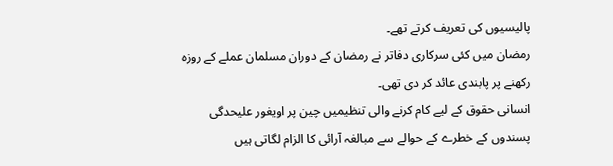پالیسیوں کی تعریف کرتے تھے۔
رمضان میں کئی سرکاری دفاتر نے رمضان کے دوران مسلمان عملے کے روزہ رکھنے پر پابندی عائد کر دی تھی۔
انسانی حقوق کے لیے کام کرنے والی تنظیمیں چین پر اویغور علیحدگی پسندوں کے خطرے کے حوالے سے مبالغہ آرائی کا الزام لگاتی ہیں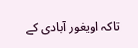تاکہ اویغور آبادی کے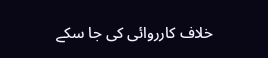خلاف کارروائی کی جا سکے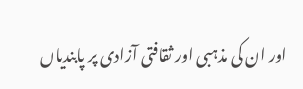اور ان کی مذہبی اور ثقافتی آزادی پر پابندیاں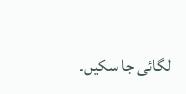لگائی جا سکیں۔